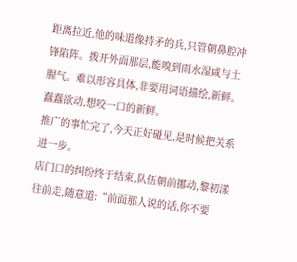距离拉近,他的味道像持矛的兵,只管朝鼻腔冲锋陷阵。拨开外面那层,能嗅到雨水湿咸与土腥气。难以形容具体,非要用词语描绘,新鲜。
蠢蠢欲动,想咬一口的新鲜。
推广的事忙完了,今天正好碰见,是时候把关系进一步。
店门口的纠纷终于结束,队伍朝前挪动,黎初漾往前走,随意道:“前面那人说的话,你不要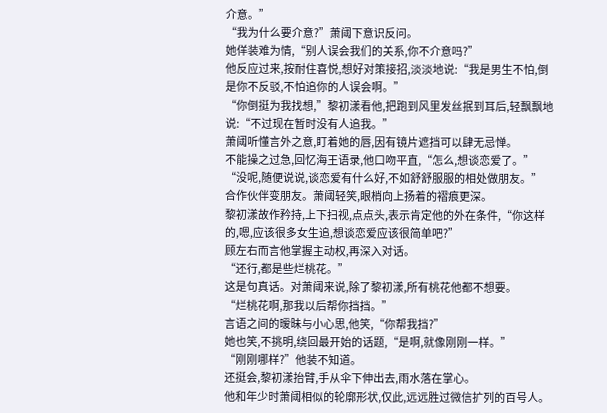介意。”
“我为什么要介意?”萧阈下意识反问。
她佯装难为情,“别人误会我们的关系,你不介意吗?”
他反应过来,按耐住喜悦,想好对策接招,淡淡地说:“我是男生不怕,倒是你不反驳,不怕追你的人误会啊。”
“你倒挺为我找想,”黎初漾看他,把跑到风里发丝抿到耳后,轻飘飘地说:“不过现在暂时没有人追我。”
萧阈听懂言外之意,盯着她的唇,因有镜片遮挡可以肆无忌惮。
不能操之过急,回忆海王语录,他口吻平直,“怎么,想谈恋爱了。”
“没呢,随便说说,谈恋爱有什么好,不如舒舒服服的相处做朋友。”
合作伙伴变朋友。萧阈轻笑,眼梢向上扬着的褶痕更深。
黎初漾故作矜持,上下扫视,点点头,表示肯定他的外在条件,“你这样的,嗯,应该很多女生追,想谈恋爱应该很简单吧?”
顾左右而言他掌握主动权,再深入对话。
“还行,都是些烂桃花。”
这是句真话。对萧阈来说,除了黎初漾,所有桃花他都不想要。
“烂桃花啊,那我以后帮你挡挡。”
言语之间的暧昧与小心思,他笑,“你帮我挡?”
她也笑,不挑明,绕回最开始的话题,“是啊,就像刚刚一样。”
“刚刚哪样?”他装不知道。
还挺会,黎初漾抬臂,手从伞下伸出去,雨水落在掌心。
他和年少时萧阈相似的轮廓形状,仅此,远远胜过微信扩列的百号人。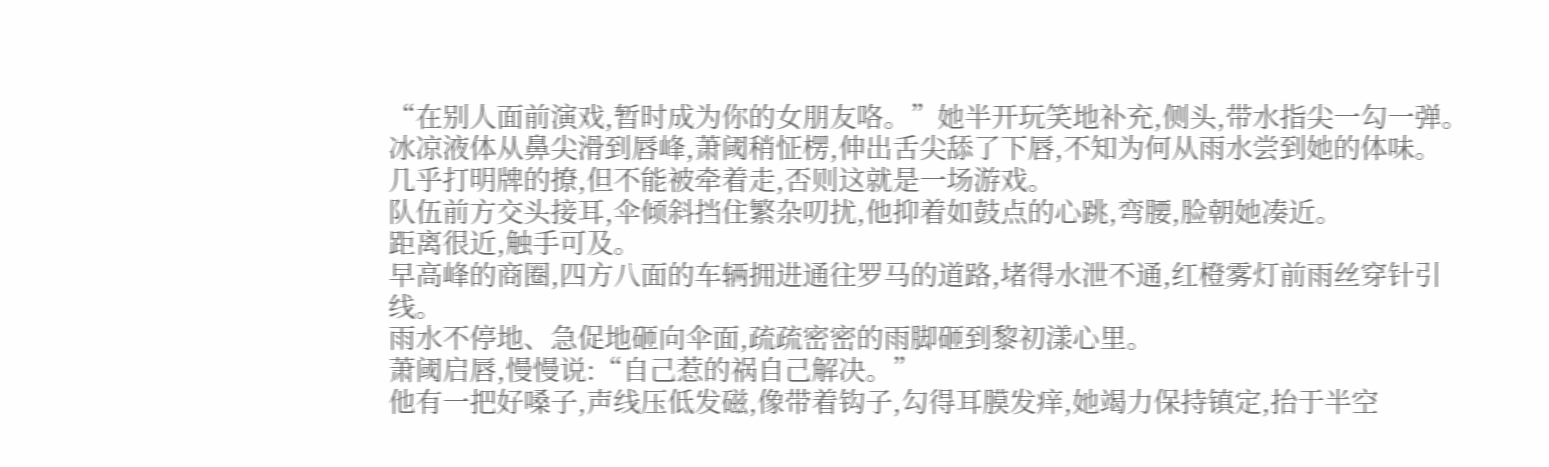“在别人面前演戏,暂时成为你的女朋友咯。”她半开玩笑地补充,侧头,带水指尖一勾一弹。
冰凉液体从鼻尖滑到唇峰,萧阈稍怔楞,伸出舌尖舔了下唇,不知为何从雨水尝到她的体味。
几乎打明牌的撩,但不能被牵着走,否则这就是一场游戏。
队伍前方交头接耳,伞倾斜挡住繁杂叨扰,他抑着如鼓点的心跳,弯腰,脸朝她凑近。
距离很近,触手可及。
早高峰的商圈,四方八面的车辆拥进通往罗马的道路,堵得水泄不通,红橙雾灯前雨丝穿针引线。
雨水不停地、急促地砸向伞面,疏疏密密的雨脚砸到黎初漾心里。
萧阈启唇,慢慢说:“自己惹的祸自己解决。”
他有一把好嗓子,声线压低发磁,像带着钩子,勾得耳膜发痒,她竭力保持镇定,抬于半空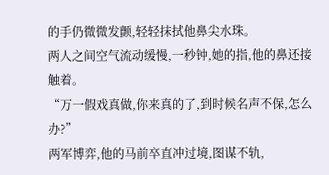的手仍微微发颤,轻轻抹拭他鼻尖水珠。
两人之间空气流动缓慢,一秒钟,她的指,他的鼻还接触着。
“万一假戏真做,你来真的了,到时候名声不保,怎么办?”
两军博弈,他的马前卒直冲过境,图谋不轨,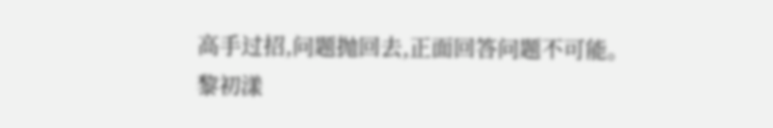高手过招,问题抛回去,正面回答问题不可能。
黎初漾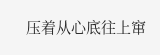压着从心底往上窜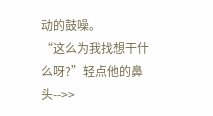动的鼓噪。
“这么为我找想干什么呀?”轻点他的鼻头-->>